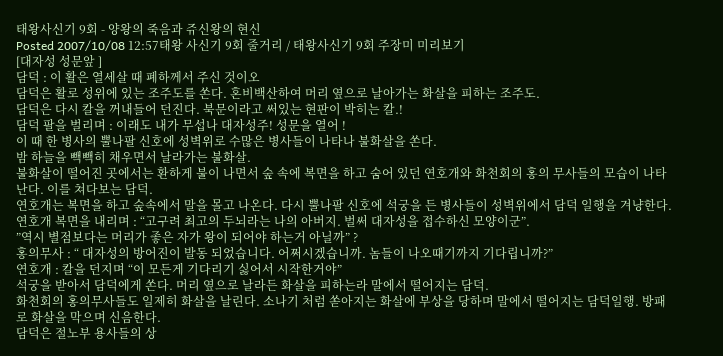태왕사신기 9회 - 양왕의 죽음과 쥬신왕의 현신
Posted 2007/10/08 12:57태왕 사신기 9회 줄거리 / 태왕사신기 9회 주장미 미리보기
[대자성 성문앞 ]
담덕 : 이 활은 열세살 때 폐하께서 주신 것이오
담덕은 활로 성위에 있는 조주도를 쏜다. 혼비백산하여 머리 옆으로 날아가는 화살을 피하는 조주도.
담덕은 다시 칼을 꺼내들어 던진다. 북문이라고 써있는 현판이 박히는 칼.!
담덕 팔을 벌리며 : 이래도 내가 무섭나 대자성주! 성문을 열어 !
이 때 한 병사의 뿔나팔 신호에 성벽위로 수많은 병사들이 나타나 불화살을 쏜다.
밤 하늘을 빽빽히 채우면서 날라가는 불화살.
불화살이 떨어진 곳에서는 환하게 불이 나면서 숲 속에 복면을 하고 숨어 있던 연호개와 화천회의 홍의 무사들의 모습이 나타난다. 이를 쳐다보는 담덕.
연호개는 복면을 하고 숲속에서 말을 몰고 나온다. 다시 뿔나팔 신호에 석궁을 든 병사들이 성벽위에서 담덕 일행을 겨냥한다.
연호개 복면을 내리며 : “고구려 최고의 두뇌라는 나의 아버지. 벌써 대자성을 접수하신 모양이군”.
”역시 별점보다는 머리가 좋은 자가 왕이 되어야 하는거 아닐까” ?
홍의무사 : “ 대자성의 방어진이 발동 되었습니다. 어쩌시겠습니까. 놈들이 나오때기까지 기다립니까?”
연호개 : 칼을 던지며 “이 모든게 기다리기 싫어서 시작한거야”
석궁을 받아서 담덕에게 쏜다. 머리 옆으로 날라든 화살을 피하는라 말에서 떨어지는 담덕.
화천회의 홍의무사들도 일제히 화살을 날린다. 소나기 처럼 쏟아지는 화살에 부상을 당하며 말에서 떨어지는 담덕일행. 방패로 화살을 막으며 신음한다.
담덕은 절노부 용사들의 상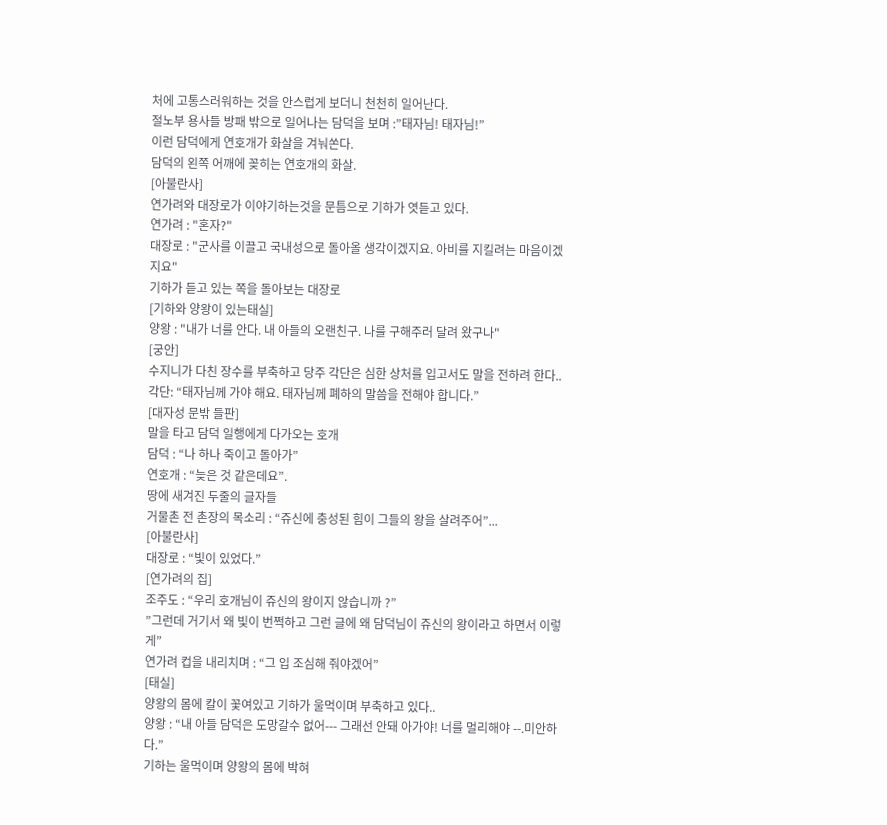처에 고통스러워하는 것을 안스럽게 보더니 천천히 일어난다.
절노부 용사들 방패 밖으로 일어나는 담덕을 보며 :”태자님! 태자님!”
이런 담덕에게 연호개가 화살을 겨눠쏜다.
담덕의 왼쪽 어깨에 꽂히는 연호개의 화살.
[아불란사]
연가려와 대장로가 이야기하는것을 문틈으로 기하가 엿듣고 있다.
연가려 : "혼자?"
대장로 : "군사를 이끌고 국내성으로 돌아올 생각이겠지요. 아비를 지킬려는 마음이겠지요"
기하가 듣고 있는 쪽을 돌아보는 대장로
[기하와 양왕이 있는태실]
양왕 : "내가 너를 안다. 내 아들의 오랜친구. 나를 구해주러 달려 왔구나"
[궁안]
수지니가 다친 장수를 부축하고 당주 각단은 심한 상처를 입고서도 말을 전하려 한다..
각단: “태자님께 가야 해요. 태자님께 폐하의 말씀을 전해야 합니다.”
[대자성 문밖 들판]
말을 타고 담덕 일행에게 다가오는 호개
담덕 : “나 하나 죽이고 돌아가”
연호개 : “늦은 것 같은데요”.
땅에 새겨진 두줄의 글자들
거물촌 전 촌장의 목소리 : “쥬신에 충성된 힘이 그들의 왕을 살려주어”...
[아불란사]
대장로 : “빛이 있었다.”
[연가려의 집]
조주도 : “우리 호개님이 쥬신의 왕이지 않습니까 ?”
”그런데 거기서 왜 빛이 번쩍하고 그런 글에 왜 담덕님이 쥬신의 왕이라고 하면서 이렇게”
연가려 컵을 내리치며 : “그 입 조심해 줘야겠어”
[태실]
양왕의 몸에 칼이 꽃여있고 기하가 울먹이며 부축하고 있다..
양왕 : “내 아들 담덕은 도망갈수 없어--- 그래선 안돼 아가야! 너를 멀리해야 --.미안하다.”
기하는 울먹이며 양왕의 몸에 박혀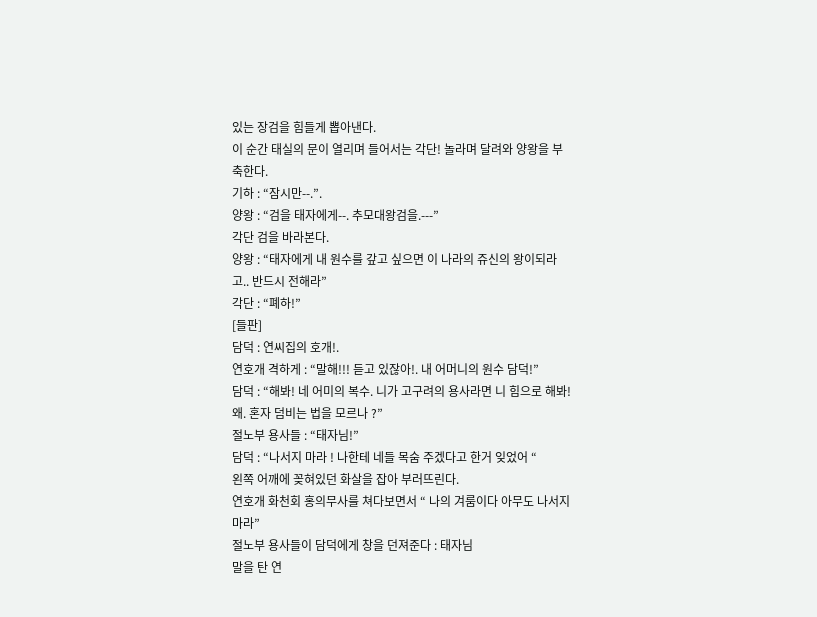있는 장검을 힘들게 뽑아낸다.
이 순간 태실의 문이 열리며 들어서는 각단! 놀라며 달려와 양왕을 부축한다.
기하 : “잠시만--.”.
양왕 : “검을 태자에게--. 추모대왕검을.---”
각단 검을 바라본다.
양왕 : “태자에게 내 원수를 갚고 싶으면 이 나라의 쥬신의 왕이되라고.. 반드시 전해라”
각단 : “폐하!”
[들판]
담덕 : 연씨집의 호개!.
연호개 격하게 : “말해!!! 듣고 있잖아!. 내 어머니의 원수 담덕!”
담덕 : “해봐! 네 어미의 복수. 니가 고구려의 용사라면 니 힘으로 해봐! 왜. 혼자 덤비는 법을 모르나 ?”
절노부 용사들 : “태자님!”
담덕 : “나서지 마라 ! 나한테 네들 목숨 주겠다고 한거 잊었어 “
왼쪽 어깨에 꽂혀있던 화살을 잡아 부러뜨린다.
연호개 화천회 홍의무사를 쳐다보면서 “ 나의 겨룸이다 아무도 나서지 마라”
절노부 용사들이 담덕에게 창을 던져준다 : 태자님
말을 탄 연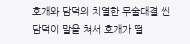호개와 담덕의 치열한 무술대결 씬
담덕이 말을 쳐서 호개가 떨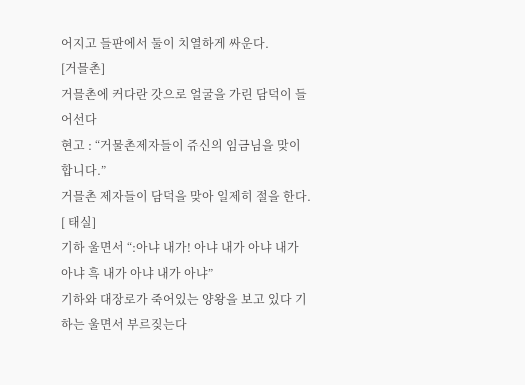어지고 들판에서 둘이 치열하게 싸운다.
[거믈촌]
거믈촌에 커다란 갓으로 얼굴을 가린 담덕이 들어선다
현고 : “거물촌제자들이 쥬신의 임금님을 맞이 합니다.”
거믈촌 제자들이 담덕을 맞아 일제히 절을 한다.
[ 태실]
기하 울면서 “:아냐 내가! 아냐 내가 아냐 내가 아냐 흑 내가 아냐 내가 아냐”
기하와 대장로가 죽어있는 양왕을 보고 있다 기하는 울면서 부르짖는다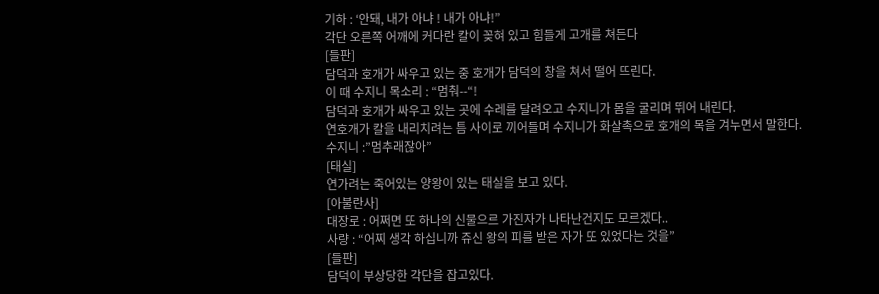기하 : ‘안돼, 내가 아냐 ! 내가 아냐!”
각단 오른쪽 어깨에 커다란 칼이 꽂혀 있고 힘들게 고개를 쳐든다
[들판]
담덕과 호개가 싸우고 있는 중 호개가 담덕의 창을 쳐서 떨어 뜨린다.
이 때 수지니 목소리 : “멈춰--“!
담덕과 호개가 싸우고 있는 곳에 수레를 달려오고 수지니가 몸을 굴리며 뛰어 내린다.
연호개가 칼을 내리치려는 틈 사이로 끼어들며 수지니가 화살촉으로 호개의 목을 겨누면서 말한다.
수지니 :”멈추래잖아”
[태실]
연가려는 죽어있는 양왕이 있는 태실을 보고 있다.
[아불란사]
대장로 : 어쩌면 또 하나의 신물으르 가진자가 나타난건지도 모르겠다..
사량 : “어찌 생각 하십니까 쥬신 왕의 피를 받은 자가 또 있었다는 것을”
[들판]
담덕이 부상당한 각단을 잡고있다.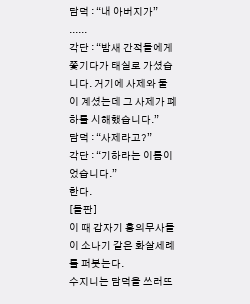담덕 : “내 아버지가” ......
각단 : “밤새 간적들에게 쫓기다가 태실로 가셨습니다. 거기에 사제와 둘이 계셨는데 그 사제가 폐하를 시해했습니다.”
담덕 : “사제라고?”
각단 : “기하라는 이름이었습니다.”
한다.
[들판]
이 때 갑자기 홍의무사들이 소나기 같은 화살세례를 퍼붓는다.
수지니는 담덕을 쓰러뜨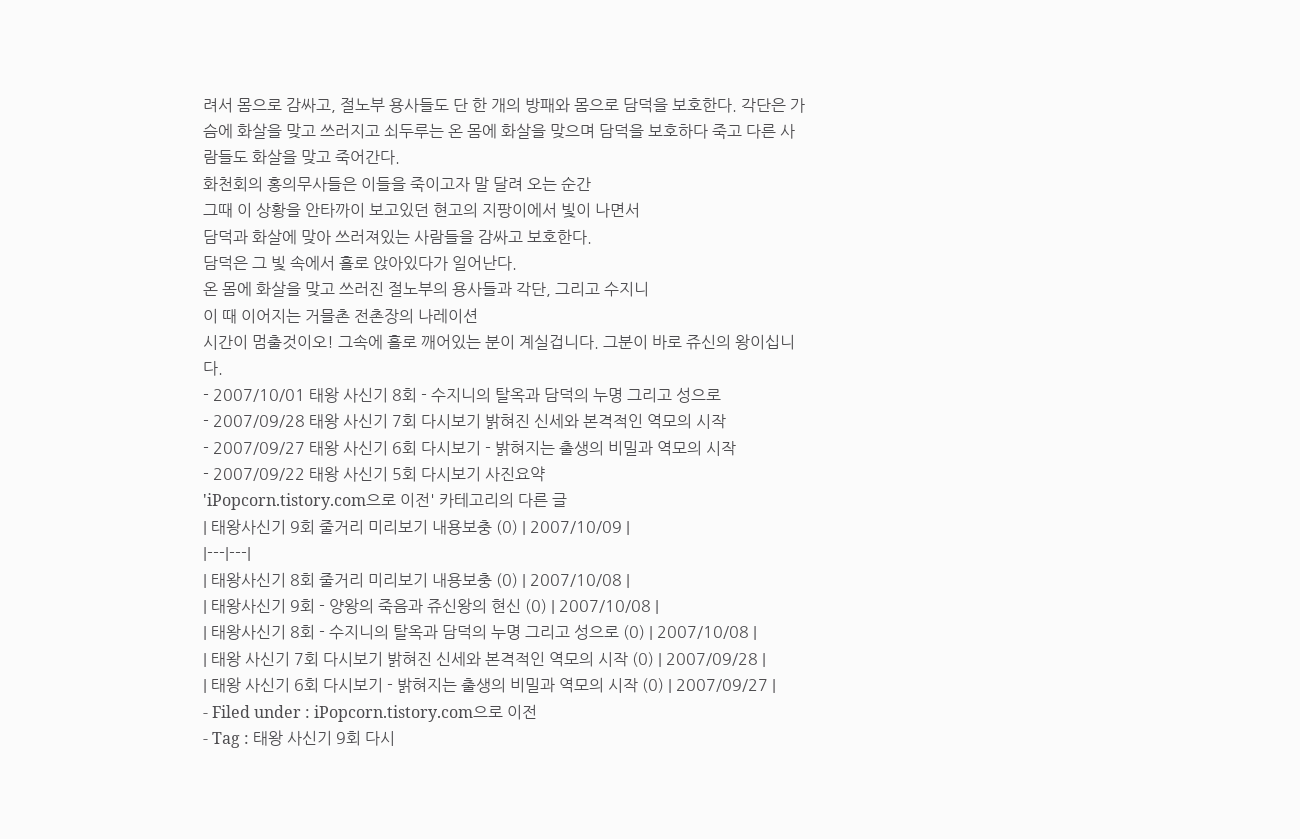려서 몸으로 감싸고, 절노부 용사들도 단 한 개의 방패와 몸으로 담덕을 보호한다. 각단은 가슴에 화살을 맞고 쓰러지고 쇠두루는 온 몸에 화살을 맞으며 담덕을 보호하다 죽고 다른 사람들도 화살을 맞고 죽어간다.
화천회의 홍의무사들은 이들을 죽이고자 말 달려 오는 순간
그때 이 상황을 안타까이 보고있던 현고의 지팡이에서 빛이 나면서
담덕과 화살에 맞아 쓰러져있는 사람들을 감싸고 보호한다.
담덕은 그 빛 속에서 홀로 앉아있다가 일어난다.
온 몸에 화살을 맞고 쓰러진 절노부의 용사들과 각단, 그리고 수지니
이 때 이어지는 거믈촌 전촌장의 나레이션
시간이 멈출것이오! 그속에 홀로 깨어있는 분이 계실겁니다. 그분이 바로 쥬신의 왕이십니다.
- 2007/10/01 태왕 사신기 8회 - 수지니의 탈옥과 담덕의 누명 그리고 성으로
- 2007/09/28 태왕 사신기 7회 다시보기 밝혀진 신세와 본격적인 역모의 시작
- 2007/09/27 태왕 사신기 6회 다시보기 - 밝혀지는 출생의 비밀과 역모의 시작
- 2007/09/22 태왕 사신기 5회 다시보기 사진요약
'iPopcorn.tistory.com으로 이전' 카테고리의 다른 글
| 태왕사신기 9회 줄거리 미리보기 내용보충 (0) | 2007/10/09 |
|---|---|
| 태왕사신기 8회 줄거리 미리보기 내용보충 (0) | 2007/10/08 |
| 태왕사신기 9회 - 양왕의 죽음과 쥬신왕의 현신 (0) | 2007/10/08 |
| 태왕사신기 8회 - 수지니의 탈옥과 담덕의 누명 그리고 성으로 (0) | 2007/10/08 |
| 태왕 사신기 7회 다시보기 밝혀진 신세와 본격적인 역모의 시작 (0) | 2007/09/28 |
| 태왕 사신기 6회 다시보기 - 밝혀지는 출생의 비밀과 역모의 시작 (0) | 2007/09/27 |
- Filed under : iPopcorn.tistory.com으로 이전
- Tag : 태왕 사신기 9회 다시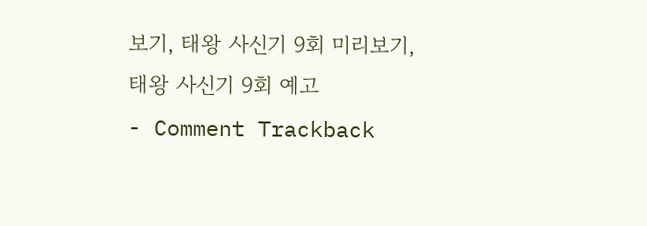보기, 태왕 사신기 9회 미리보기, 태왕 사신기 9회 예고
- Comment Trackback